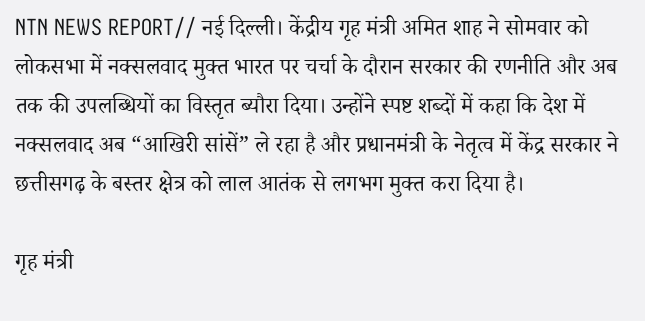NTN NEWS REPORT// नई दिल्ली। केंद्रीय गृह मंत्री अमित शाह ने सोमवार को लोकसभा में नक्सलवाद मुक्त भारत पर चर्चा के दौरान सरकार की रणनीति और अब तक की उपलब्धियों का विस्तृत ब्यौरा दिया। उन्होंने स्पष्ट शब्दों में कहा कि देश में नक्सलवाद अब “आखिरी सांसें” ले रहा है और प्रधानमंत्री के नेतृत्व में केंद्र सरकार ने छत्तीसगढ़ के बस्तर क्षेत्र को लाल आतंक से लगभग मुक्त करा दिया है।

गृह मंत्री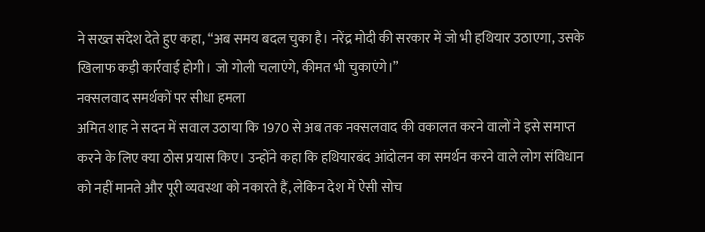ने सख्त संदेश देते हुए कहा, “अब समय बदल चुका है। नरेंद्र मोदी की सरकार में जो भी हथियार उठाएगा, उसके खिलाफ कड़ी कार्रवाई होगी। जो गोली चलाएंगे, कीमत भी चुकाएंगे।”
नक्सलवाद समर्थकों पर सीधा हमला
अमित शाह ने सदन में सवाल उठाया कि 1970 से अब तक नक्सलवाद की वकालत करने वालों ने इसे समाप्त करने के लिए क्या ठोस प्रयास किए। उन्होंने कहा कि हथियारबंद आंदोलन का समर्थन करने वाले लोग संविधान को नहीं मानते और पूरी व्यवस्था को नकारते हैं, लेकिन देश में ऐसी सोच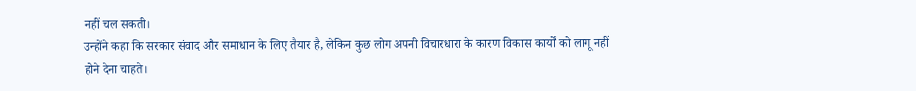नहीं चल सकती।
उन्होंने कहा कि सरकार संवाद और समाधान के लिए तैयार है, लेकिन कुछ लोग अपनी विचारधारा के कारण विकास कार्यों को लागू नहीं होने देना चाहते।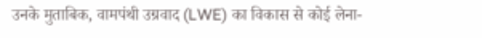उनके मुताबिक, वामपंथी उग्रवाद (LWE) का विकास से कोई लेना-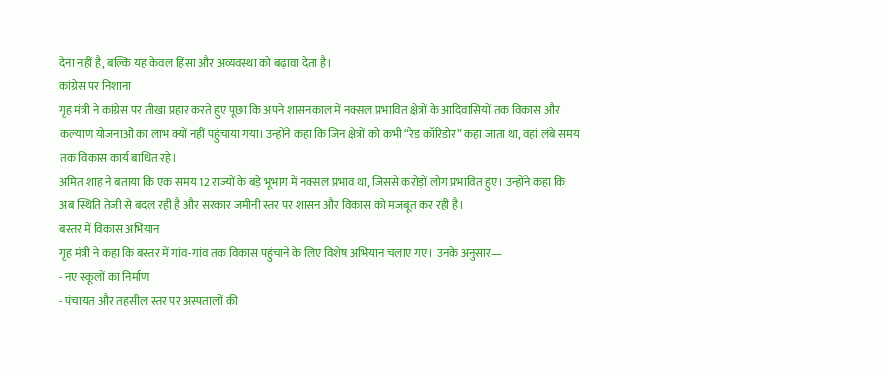देना नहीं है, बल्कि यह केवल हिंसा और अव्यवस्था को बढ़ावा देता है।
कांग्रेस पर निशाना
गृह मंत्री ने कांग्रेस पर तीखा प्रहार करते हुए पूछा कि अपने शासनकाल में नक्सल प्रभावित क्षेत्रों के आदिवासियों तक विकास और कल्याण योजनाओं का लाभ क्यों नहीं पहुंचाया गया। उन्होंने कहा कि जिन क्षेत्रों को कभी “रेड कॉरिडोर” कहा जाता था, वहां लंबे समय तक विकास कार्य बाधित रहे।
अमित शाह ने बताया कि एक समय 12 राज्यों के बड़े भूभाग में नक्सल प्रभाव था, जिससे करोड़ों लोग प्रभावित हुए। उन्होंने कहा कि अब स्थिति तेजी से बदल रही है और सरकार जमीनी स्तर पर शासन और विकास को मजबूत कर रही है।
बस्तर में विकास अभियान
गृह मंत्री ने कहा कि बस्तर में गांव-गांव तक विकास पहुंचाने के लिए विशेष अभियान चलाए गए। उनके अनुसार—
- नए स्कूलों का निर्माण
- पंचायत और तहसील स्तर पर अस्पतालों की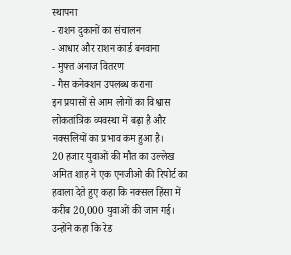स्थापना
- राशन दुकानों का संचालन
- आधार और राशन कार्ड बनवाना
- मुफ्त अनाज वितरण
- गैस कनेक्शन उपलब्ध कराना
इन प्रयासों से आम लोगों का विश्वास लोकतांत्रिक व्यवस्था में बढ़ा है और नक्सलियों का प्रभाव कम हुआ है।
20 हजार युवाओं की मौत का उल्लेख
अमित शाह ने एक एनजीओ की रिपोर्ट का हवाला देते हुए कहा कि नक्सल हिंसा में करीब 20,000 युवाओं की जान गई। उन्होंने कहा कि रेड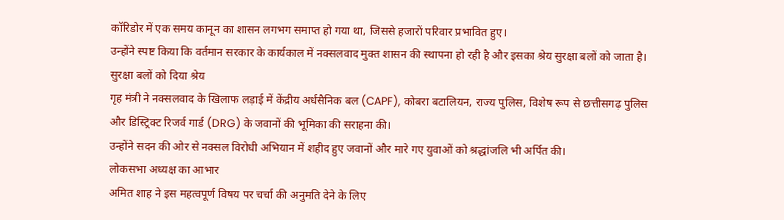कॉरिडोर में एक समय कानून का शासन लगभग समाप्त हो गया था, जिससे हजारों परिवार प्रभावित हुए।
उन्होंने स्पष्ट किया कि वर्तमान सरकार के कार्यकाल में नक्सलवाद मुक्त शासन की स्थापना हो रही है और इसका श्रेय सुरक्षा बलों को जाता है।
सुरक्षा बलों को दिया श्रेय
गृह मंत्री ने नक्सलवाद के खिलाफ लड़ाई में केंद्रीय अर्धसैनिक बल (CAPF), कोबरा बटालियन, राज्य पुलिस, विशेष रूप से छत्तीसगढ़ पुलिस और डिस्ट्रिक्ट रिजर्व गार्ड (DRG) के जवानों की भूमिका की सराहना की।
उन्होंने सदन की ओर से नक्सल विरोधी अभियान में शहीद हुए जवानों और मारे गए युवाओं को श्रद्धांजलि भी अर्पित की।
लोकसभा अध्यक्ष का आभार
अमित शाह ने इस महत्वपूर्ण विषय पर चर्चा की अनुमति देने के लिए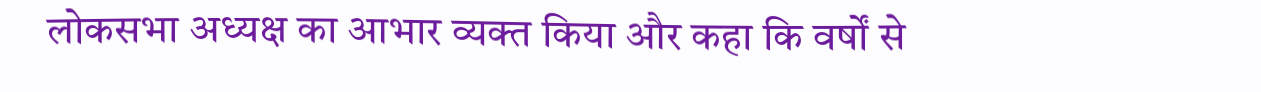लोकसभा अध्यक्ष का आभार व्यक्त किया और कहा कि वर्षों से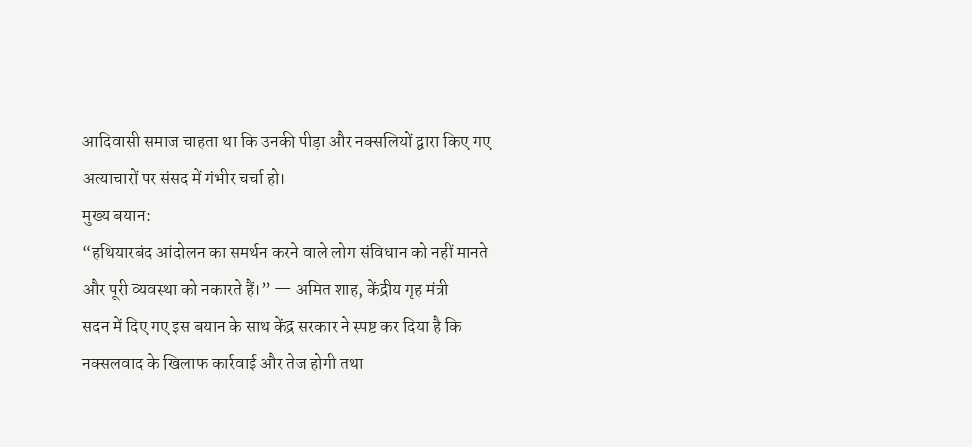आदिवासी समाज चाहता था कि उनकी पीड़ा और नक्सलियों द्वारा किए गए अत्याचारों पर संसद में गंभीर चर्चा हो।
मुख्य बयान:
“हथियारबंद आंदोलन का समर्थन करने वाले लोग संविधान को नहीं मानते और पूरी व्यवस्था को नकारते हैं।” — अमित शाह, केंद्रीय गृह मंत्री
सदन में दिए गए इस बयान के साथ केंद्र सरकार ने स्पष्ट कर दिया है कि नक्सलवाद के खिलाफ कार्रवाई और तेज होगी तथा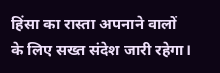हिंसा का रास्ता अपनाने वालों के लिए सख्त संदेश जारी रहेगा।